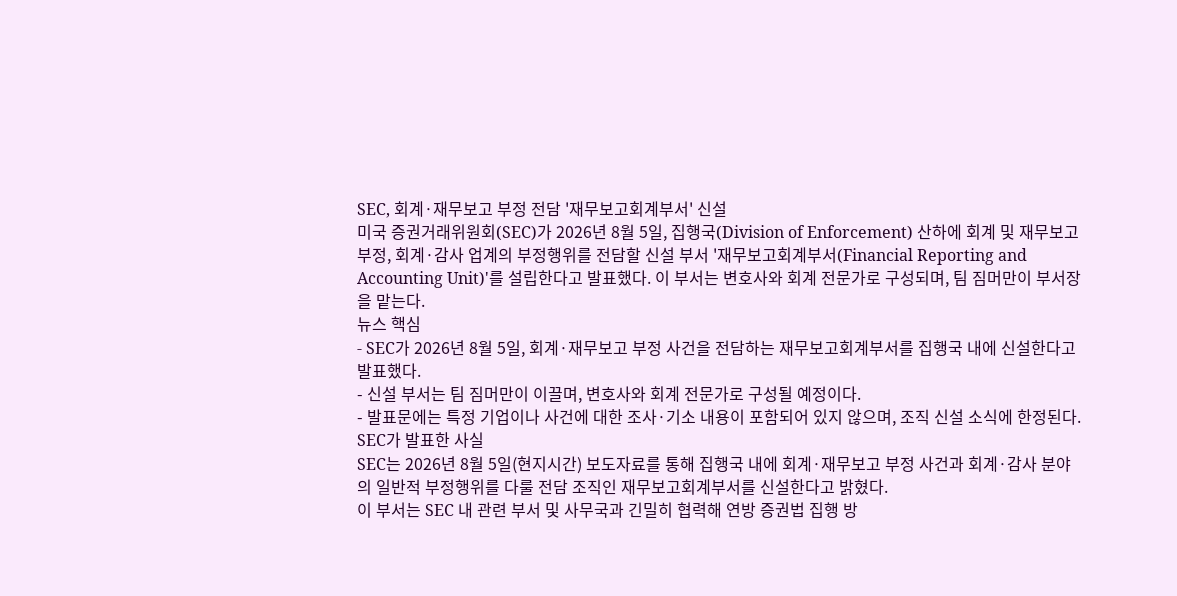SEC, 회계·재무보고 부정 전담 '재무보고회계부서' 신설
미국 증권거래위원회(SEC)가 2026년 8월 5일, 집행국(Division of Enforcement) 산하에 회계 및 재무보고 부정, 회계·감사 업계의 부정행위를 전담할 신설 부서 '재무보고회계부서(Financial Reporting and Accounting Unit)'를 설립한다고 발표했다. 이 부서는 변호사와 회계 전문가로 구성되며, 팀 짐머만이 부서장을 맡는다.
뉴스 핵심
- SEC가 2026년 8월 5일, 회계·재무보고 부정 사건을 전담하는 재무보고회계부서를 집행국 내에 신설한다고 발표했다.
- 신설 부서는 팀 짐머만이 이끌며, 변호사와 회계 전문가로 구성될 예정이다.
- 발표문에는 특정 기업이나 사건에 대한 조사·기소 내용이 포함되어 있지 않으며, 조직 신설 소식에 한정된다.
SEC가 발표한 사실
SEC는 2026년 8월 5일(현지시간) 보도자료를 통해 집행국 내에 회계·재무보고 부정 사건과 회계·감사 분야의 일반적 부정행위를 다룰 전담 조직인 재무보고회계부서를 신설한다고 밝혔다.
이 부서는 SEC 내 관련 부서 및 사무국과 긴밀히 협력해 연방 증권법 집행 방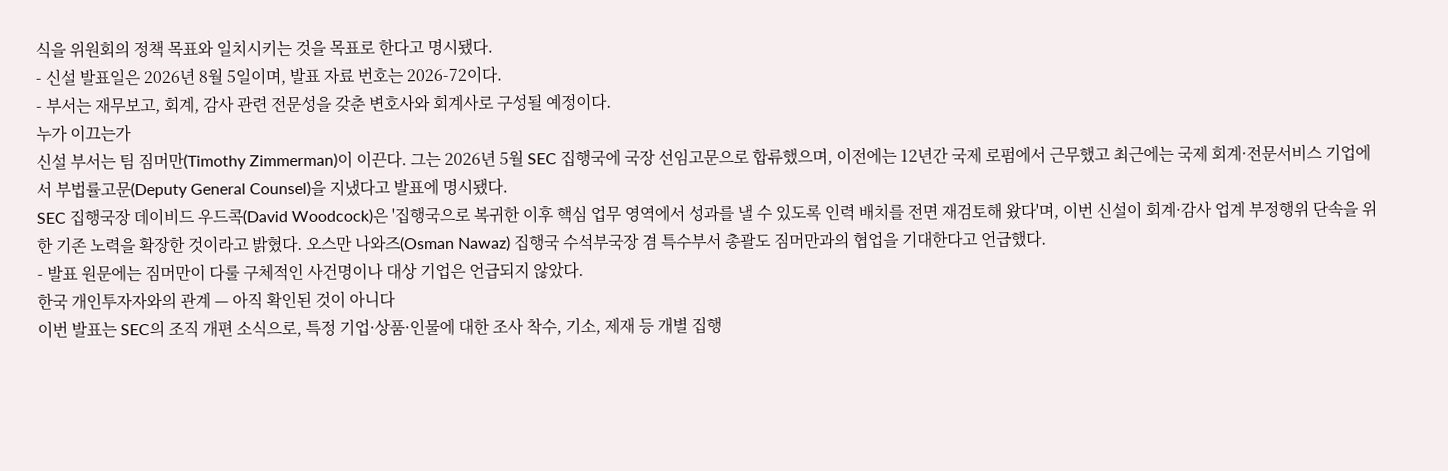식을 위원회의 정책 목표와 일치시키는 것을 목표로 한다고 명시됐다.
- 신설 발표일은 2026년 8월 5일이며, 발표 자료 번호는 2026-72이다.
- 부서는 재무보고, 회계, 감사 관련 전문성을 갖춘 변호사와 회계사로 구성될 예정이다.
누가 이끄는가
신설 부서는 팀 짐머만(Timothy Zimmerman)이 이끈다. 그는 2026년 5월 SEC 집행국에 국장 선임고문으로 합류했으며, 이전에는 12년간 국제 로펌에서 근무했고 최근에는 국제 회계·전문서비스 기업에서 부법률고문(Deputy General Counsel)을 지냈다고 발표에 명시됐다.
SEC 집행국장 데이비드 우드콕(David Woodcock)은 '집행국으로 복귀한 이후 핵심 업무 영역에서 성과를 낼 수 있도록 인력 배치를 전면 재검토해 왔다'며, 이번 신설이 회계·감사 업계 부정행위 단속을 위한 기존 노력을 확장한 것이라고 밝혔다. 오스만 나와즈(Osman Nawaz) 집행국 수석부국장 겸 특수부서 총괄도 짐머만과의 협업을 기대한다고 언급했다.
- 발표 원문에는 짐머만이 다룰 구체적인 사건명이나 대상 기업은 언급되지 않았다.
한국 개인투자자와의 관계 — 아직 확인된 것이 아니다
이번 발표는 SEC의 조직 개편 소식으로, 특정 기업·상품·인물에 대한 조사 착수, 기소, 제재 등 개별 집행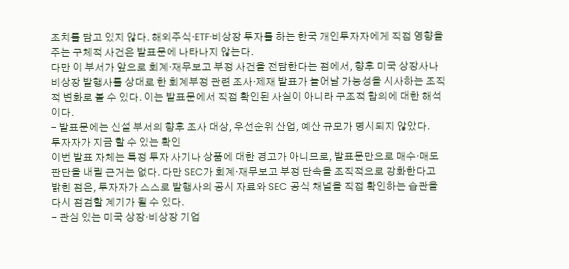조치를 담고 있지 않다. 해외주식·ETF·비상장 투자를 하는 한국 개인투자자에게 직접 영향을 주는 구체적 사건은 발표문에 나타나지 않는다.
다만 이 부서가 앞으로 회계·재무보고 부정 사건을 전담한다는 점에서, 향후 미국 상장사나 비상장 발행사를 상대로 한 회계부정 관련 조사·제재 발표가 늘어날 가능성을 시사하는 조직적 변화로 볼 수 있다. 이는 발표문에서 직접 확인된 사실이 아니라 구조적 함의에 대한 해석이다.
- 발표문에는 신설 부서의 향후 조사 대상, 우선순위 산업, 예산 규모가 명시되지 않았다.
투자자가 지금 할 수 있는 확인
이번 발표 자체는 특정 투자 사기나 상품에 대한 경고가 아니므로, 발표문만으로 매수·매도 판단을 내릴 근거는 없다. 다만 SEC가 회계·재무보고 부정 단속을 조직적으로 강화한다고 밝힌 점은, 투자자가 스스로 발행사의 공시 자료와 SEC 공식 채널을 직접 확인하는 습관을 다시 점검할 계기가 될 수 있다.
- 관심 있는 미국 상장·비상장 기업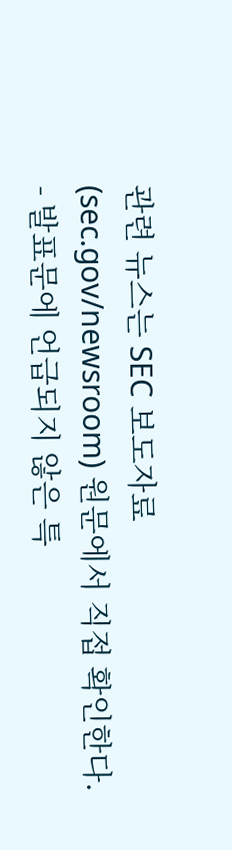관련 뉴스는 SEC 보도자료(sec.gov/newsroom) 원문에서 직접 확인한다.
- 발표문에 언급되지 않은 특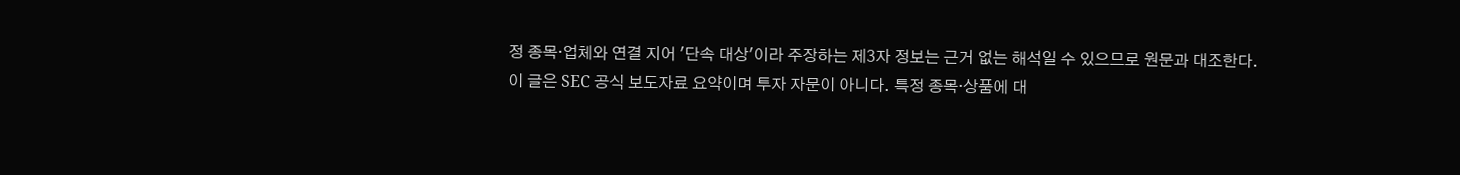정 종목·업체와 연결 지어 '단속 대상'이라 주장하는 제3자 정보는 근거 없는 해석일 수 있으므로 원문과 대조한다.
이 글은 SEC 공식 보도자료 요약이며 투자 자문이 아니다. 특정 종목·상품에 대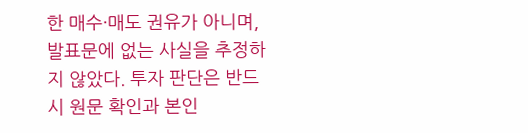한 매수·매도 권유가 아니며, 발표문에 없는 사실을 추정하지 않았다. 투자 판단은 반드시 원문 확인과 본인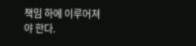책임 하에 이루어져야 한다.